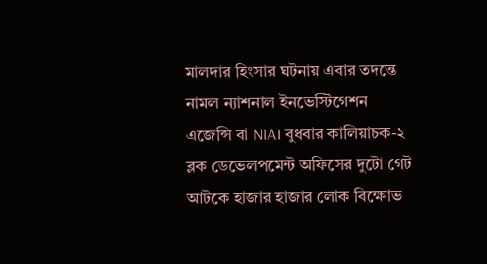মালদার হিংসার ঘটনায় এবার তদন্তে নামল ন্যাশনাল ইনভেস্টিগেশন এজেন্সি বা NIA। বুধবার কালিয়াচক-২ ব্লক ডেভেলপমেন্ট অফিসের দুটো গেট আটকে হাজার হাজার লোক বিক্ষোভ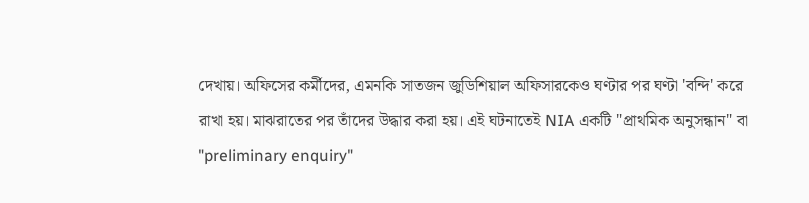দেখায়। অফিসের কর্মীদের, এমনকি সাতজন জুডিশিয়াল অফিসারকেও ঘণ্টার পর ঘণ্টা 'বন্দি' করে রাখা হয়। মাঝরাতের পর তাঁদের উদ্ধার করা হয়। এই ঘটনাতেই NIA একটি "প্রাথমিক অনুসন্ধান" বা "preliminary enquiry"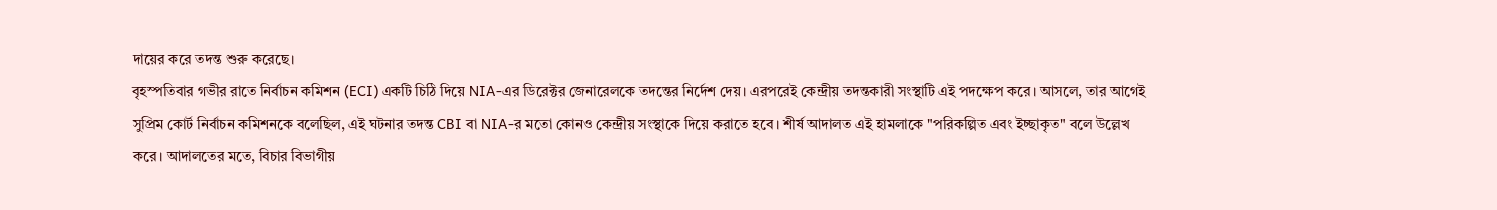দায়ের করে তদন্ত শুরু করেছে।
বৃহস্পতিবার গভীর রাতে নির্বাচন কমিশন (ECI) একটি চিঠি দিয়ে NIA-এর ডিরেক্টর জেনারেলকে তদন্তের নির্দেশ দেয়। এরপরেই কেন্দ্রীয় তদন্তকারী সংস্থাটি এই পদক্ষেপ করে। আসলে, তার আগেই সুপ্রিম কোর্ট নির্বাচন কমিশনকে বলেছিল, এই ঘটনার তদন্ত CBI বা NIA-র মতো কোনও কেন্দ্রীয় সংস্থাকে দিয়ে করাতে হবে। শীর্ষ আদালত এই হামলাকে "পরিকল্পিত এবং ইচ্ছাকৃত" বলে উল্লেখ করে। আদালতের মতে, বিচার বিভাগীয়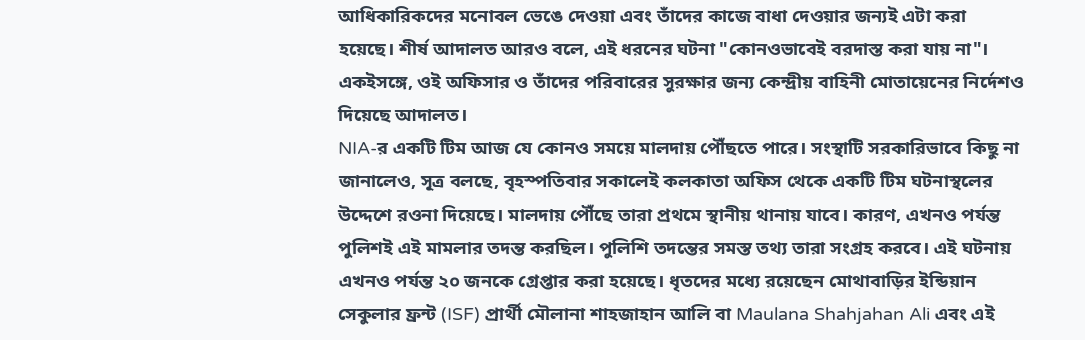আধিকারিকদের মনোবল ভেঙে দেওয়া এবং তাঁদের কাজে বাধা দেওয়ার জন্যই এটা করা হয়েছে। শীর্ষ আদালত আরও বলে, এই ধরনের ঘটনা "কোনওভাবেই বরদাস্ত করা যায় না"। একইসঙ্গে, ওই অফিসার ও তাঁদের পরিবারের সুরক্ষার জন্য কেন্দ্রীয় বাহিনী মোতায়েনের নির্দেশও দিয়েছে আদালত।
NIA-র একটি টিম আজ যে কোনও সময়ে মালদায় পৌঁছতে পারে। সংস্থাটি সরকারিভাবে কিছু না জানালেও, সূত্র বলছে, বৃহস্পতিবার সকালেই কলকাতা অফিস থেকে একটি টিম ঘটনাস্থলের উদ্দেশে রওনা দিয়েছে। মালদায় পৌঁছে তারা প্রথমে স্থানীয় থানায় যাবে। কারণ, এখনও পর্যন্ত পুলিশই এই মামলার তদন্ত করছিল। পুলিশি তদন্তের সমস্ত তথ্য তারা সংগ্রহ করবে। এই ঘটনায় এখনও পর্যন্ত ২০ জনকে গ্রেপ্তার করা হয়েছে। ধৃতদের মধ্যে রয়েছেন মোথাবাড়ির ইন্ডিয়ান সেকুলার ফ্রন্ট (ISF) প্রার্থী মৌলানা শাহজাহান আলি বা Maulana Shahjahan Ali এবং এই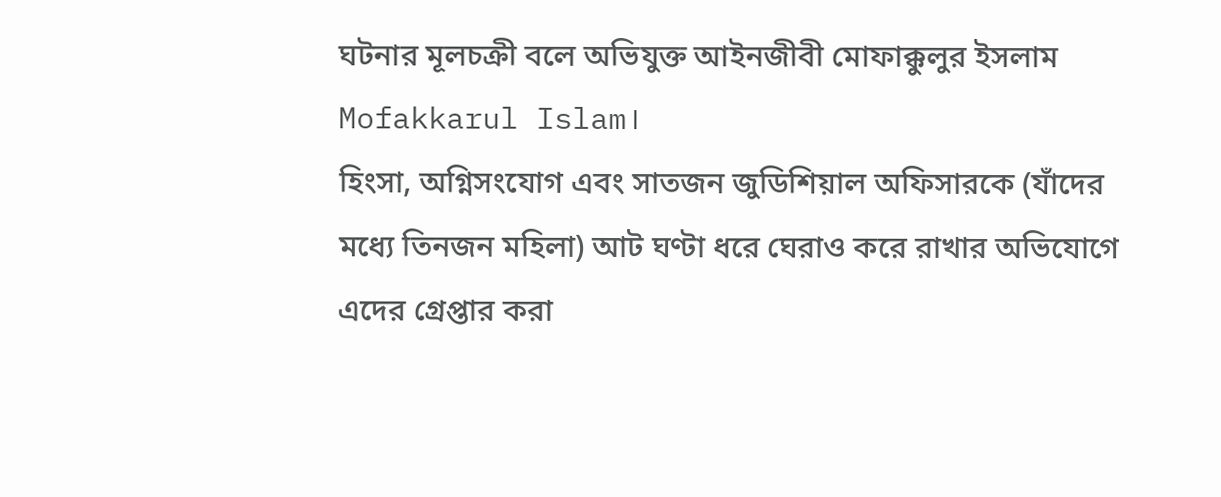ঘটনার মূলচক্রী বলে অভিযুক্ত আইনজীবী মোফাক্কুলুর ইসলাম Mofakkarul Islam।
হিংসা, অগ্নিসংযোগ এবং সাতজন জুডিশিয়াল অফিসারকে (যাঁদের মধ্যে তিনজন মহিলা) আট ঘণ্টা ধরে ঘেরাও করে রাখার অভিযোগে এদের গ্রেপ্তার করা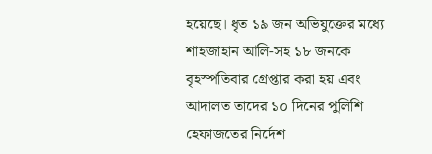হয়েছে। ধৃত ১৯ জন অভিযুক্তের মধ্যে শাহজাহান আলি-সহ ১৮ জনকে বৃহস্পতিবার গ্রেপ্তার করা হয় এবং আদালত তাদের ১০ দিনের পুলিশি হেফাজতের নির্দেশ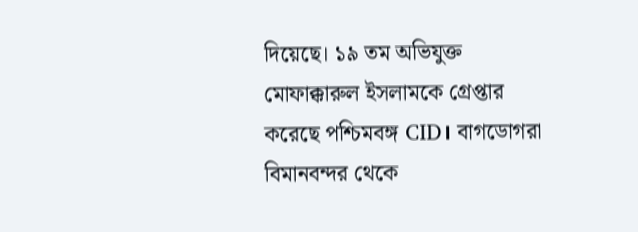দিয়েছে। ১৯ তম অভিযুক্ত মোফাক্কারুল ইসলামকে গ্রেপ্তার করেছে পশ্চিমবঙ্গ CID। বাগডোগরা বিমানবন্দর থেকে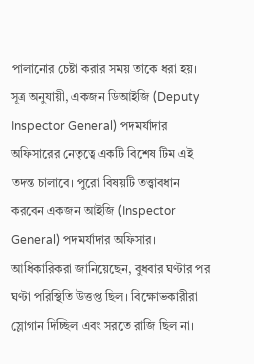পালানোর চেষ্টা করার সময় তাকে ধরা হয়।
সূত্র অনুযায়ী, একজন ডিআইজি (Deputy Inspector General) পদমর্যাদার অফিসারের নেতৃত্বে একটি বিশেষ টিম এই তদন্ত চালাবে। পুরো বিষয়টি তত্ত্বাবধান করবেন একজন আইজি (Inspector General) পদমর্যাদার অফিসার। আধিকারিকরা জানিয়েছেন, বুধবার ঘণ্টার পর ঘণ্টা পরিস্থিতি উত্তপ্ত ছিল। বিক্ষোভকারীরা স্লোগান দিচ্ছিল এবং সরতে রাজি ছিল না।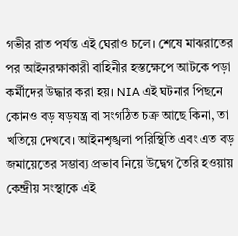গভীর রাত পর্যন্ত এই ঘেরাও চলে। শেষে মাঝরাতের পর আইনরক্ষাকারী বাহিনীর হস্তক্ষেপে আটকে পড়া কর্মীদের উদ্ধার করা হয়। NIA এই ঘটনার পিছনে কোনও বড় ষড়যন্ত্র বা সংগঠিত চক্র আছে কিনা, তা খতিয়ে দেখবে। আইনশৃঙ্খলা পরিস্থিতি এবং এত বড় জমায়েতের সম্ভাব্য প্রভাব নিয়ে উদ্বেগ তৈরি হওয়ায় কেন্দ্রীয় সংস্থাকে এই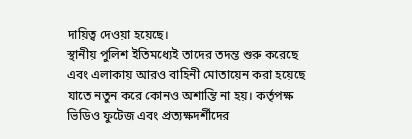দায়িত্ব দেওয়া হয়েছে।
স্থানীয় পুলিশ ইতিমধ্যেই তাদের তদন্ত শুরু করেছে এবং এলাকায় আরও বাহিনী মোতায়েন করা হয়েছে যাতে নতুন করে কোনও অশান্তি না হয়। কর্তৃপক্ষ ভিডিও ফুটেজ এবং প্রত্যক্ষদর্শীদের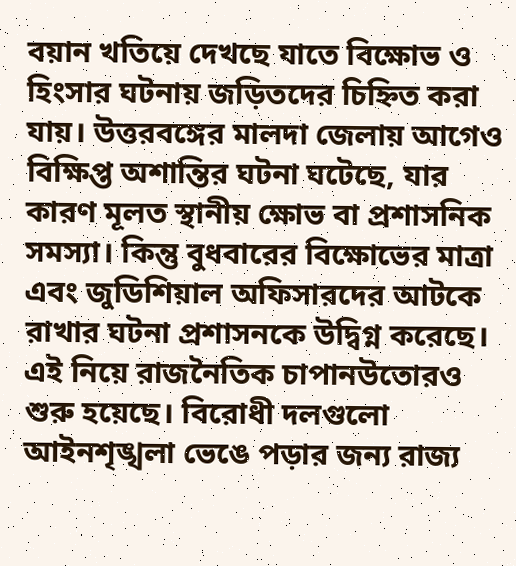বয়ান খতিয়ে দেখছে যাতে বিক্ষোভ ও হিংসার ঘটনায় জড়িতদের চিহ্নিত করা যায়। উত্তরবঙ্গের মালদা জেলায় আগেও বিক্ষিপ্ত অশান্তির ঘটনা ঘটেছে, যার কারণ মূলত স্থানীয় ক্ষোভ বা প্রশাসনিক সমস্যা। কিন্তু বুধবারের বিক্ষোভের মাত্রা এবং জুডিশিয়াল অফিসারদের আটকে রাখার ঘটনা প্রশাসনকে উদ্বিগ্ন করেছে।
এই নিয়ে রাজনৈতিক চাপানউতোরও শুরু হয়েছে। বিরোধী দলগুলো আইনশৃঙ্খলা ভেঙে পড়ার জন্য রাজ্য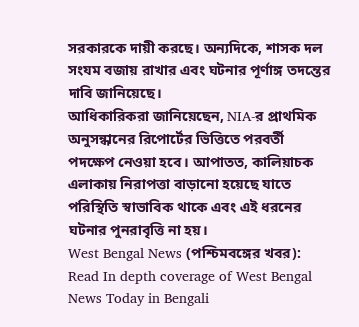সরকারকে দায়ী করছে। অন্যদিকে, শাসক দল সংযম বজায় রাখার এবং ঘটনার পূর্ণাঙ্গ তদন্তের দাবি জানিয়েছে।
আধিকারিকরা জানিয়েছেন, NIA-র প্রাথমিক অনুসন্ধানের রিপোর্টের ভিত্তিতে পরবর্তী পদক্ষেপ নেওয়া হবে। আপাতত, কালিয়াচক এলাকায় নিরাপত্তা বাড়ানো হয়েছে যাতে পরিস্থিতি স্বাভাবিক থাকে এবং এই ধরনের ঘটনার পুনরাবৃত্তি না হয়।
West Bengal News (পশ্চিমবঙ্গের খবর): Read In depth coverage of West Bengal News Today in Bengali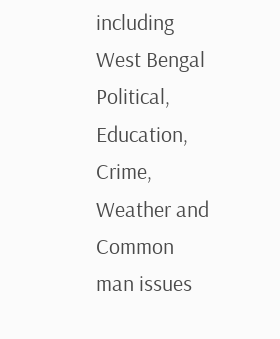including West Bengal Political, Education, Crime, Weather and Common man issues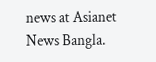news at Asianet News Bangla.